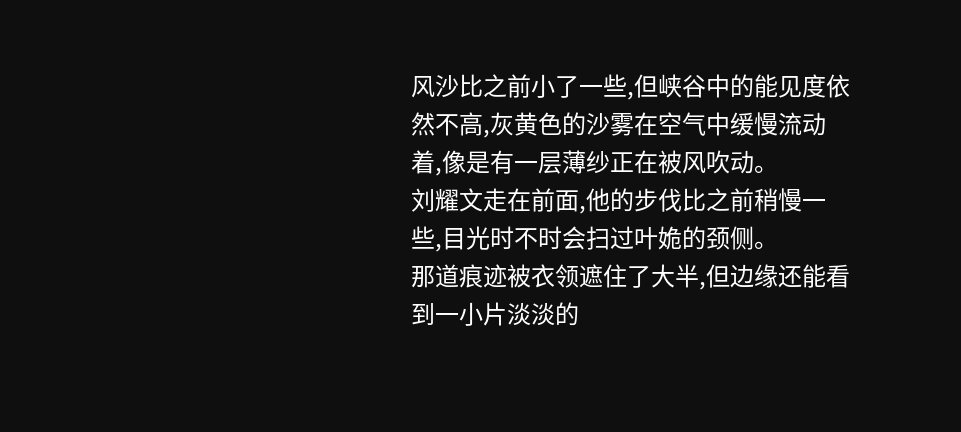风沙比之前小了一些,但峡谷中的能见度依然不高,灰黄色的沙雾在空气中缓慢流动着,像是有一层薄纱正在被风吹动。
刘耀文走在前面,他的步伐比之前稍慢一些,目光时不时会扫过叶姽的颈侧。
那道痕迹被衣领遮住了大半,但边缘还能看到一小片淡淡的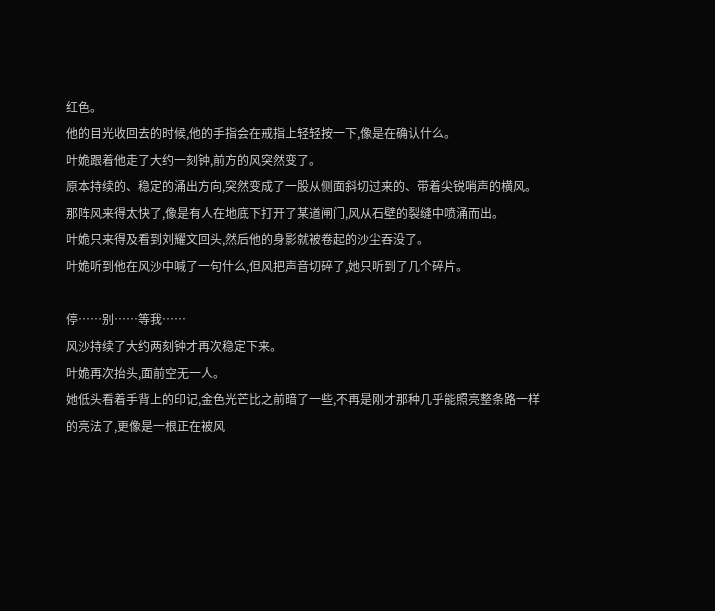红色。
他的目光收回去的时候,他的手指会在戒指上轻轻按一下,像是在确认什么。
叶姽跟着他走了大约一刻钟,前方的风突然变了。
原本持续的、稳定的涌出方向,突然变成了一股从侧面斜切过来的、带着尖锐哨声的横风。
那阵风来得太快了,像是有人在地底下打开了某道闸门,风从石壁的裂缝中喷涌而出。
叶姽只来得及看到刘耀文回头,然后他的身影就被卷起的沙尘吞没了。
叶姽听到他在风沙中喊了一句什么,但风把声音切碎了,她只听到了几个碎片。

停……别……等我……
风沙持续了大约两刻钟才再次稳定下来。
叶姽再次抬头,面前空无一人。
她低头看着手背上的印记,金色光芒比之前暗了一些,不再是刚才那种几乎能照亮整条路一样的亮法了,更像是一根正在被风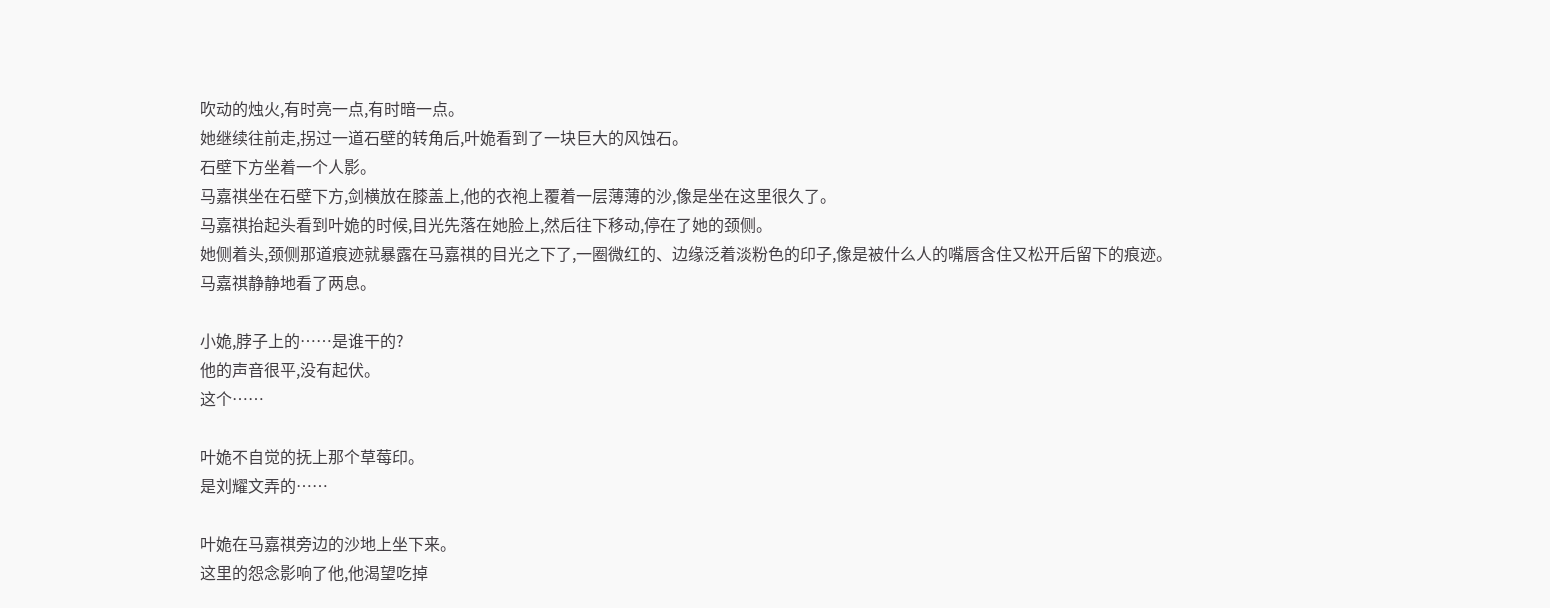吹动的烛火,有时亮一点,有时暗一点。
她继续往前走,拐过一道石壁的转角后,叶姽看到了一块巨大的风蚀石。
石壁下方坐着一个人影。
马嘉祺坐在石壁下方,剑横放在膝盖上,他的衣袍上覆着一层薄薄的沙,像是坐在这里很久了。
马嘉祺抬起头看到叶姽的时候,目光先落在她脸上,然后往下移动,停在了她的颈侧。
她侧着头,颈侧那道痕迹就暴露在马嘉祺的目光之下了,一圈微红的、边缘泛着淡粉色的印子,像是被什么人的嘴唇含住又松开后留下的痕迹。
马嘉祺静静地看了两息。

小姽,脖子上的……是谁干的?
他的声音很平,没有起伏。
这个……

叶姽不自觉的抚上那个草莓印。
是刘耀文弄的……

叶姽在马嘉祺旁边的沙地上坐下来。
这里的怨念影响了他,他渴望吃掉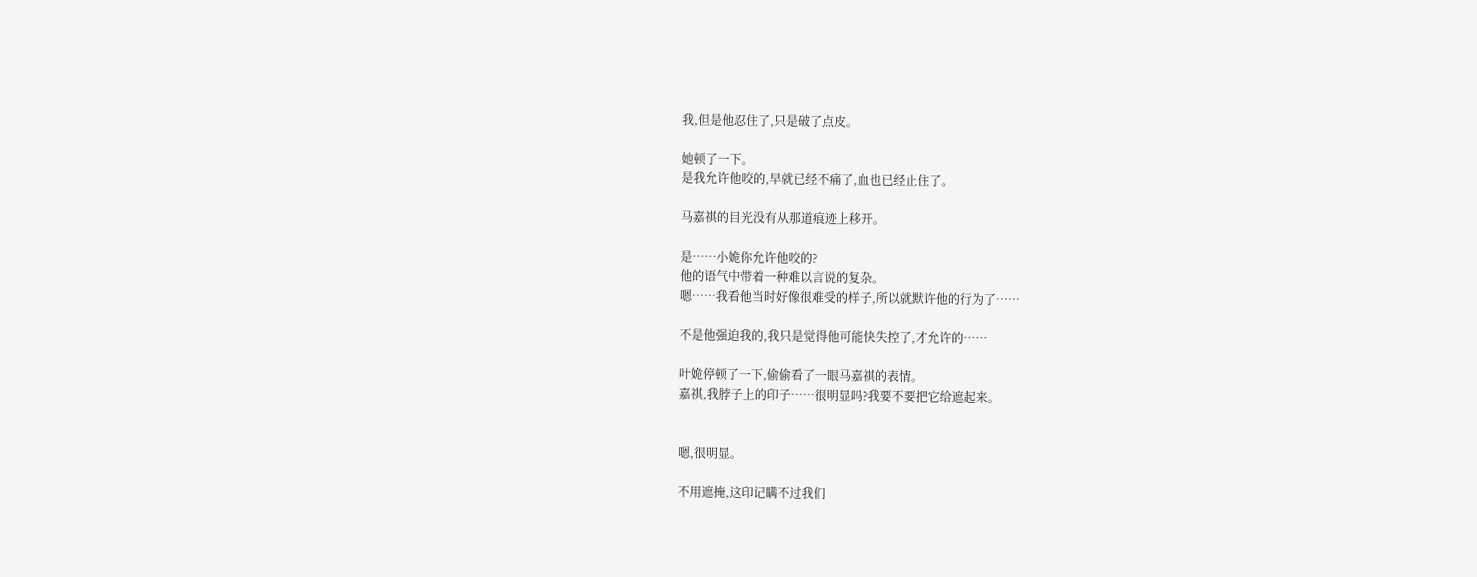我,但是他忍住了,只是破了点皮。

她顿了一下。
是我允许他咬的,早就已经不痛了,血也已经止住了。

马嘉祺的目光没有从那道痕迹上移开。

是……小姽你允许他咬的?
他的语气中带着一种难以言说的复杂。
嗯……我看他当时好像很难受的样子,所以就默许他的行为了……

不是他强迫我的,我只是觉得他可能快失控了,才允许的……

叶姽停顿了一下,偷偷看了一眼马嘉祺的表情。
嘉祺,我脖子上的印子……很明显吗?我要不要把它给遮起来。


嗯,很明显。

不用遮掩,这印记瞒不过我们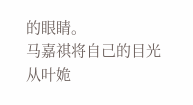的眼睛。
马嘉祺将自己的目光从叶姽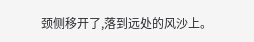颈侧移开了,落到远处的风沙上。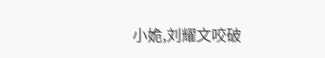小姽,刘耀文咬破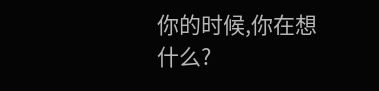你的时候,你在想什么?